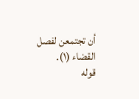أن تجتمعن لفصل القضاء (١).
قوله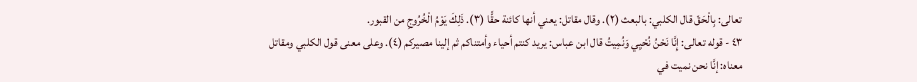تعالى: بِالْحَقّ قال الكلبي: بالبعث (٢). وقال مقاتل: يعني أنها كائنة حقًّا (٣). ذَلِكَ يَوْمُ الْخُرُوجِ من القبور.
٤٣ - قوله تعالى: إِنَّا نَحْنُ نُحْيِي وَنُمِيتُ قال ابن عباس: يريد كنتم أحياء وأمتناكم ثم إلينا مصيركم (٤). وعلى معنى قول الكلبي ومقاتل معناه: إنَّا نحن نميت في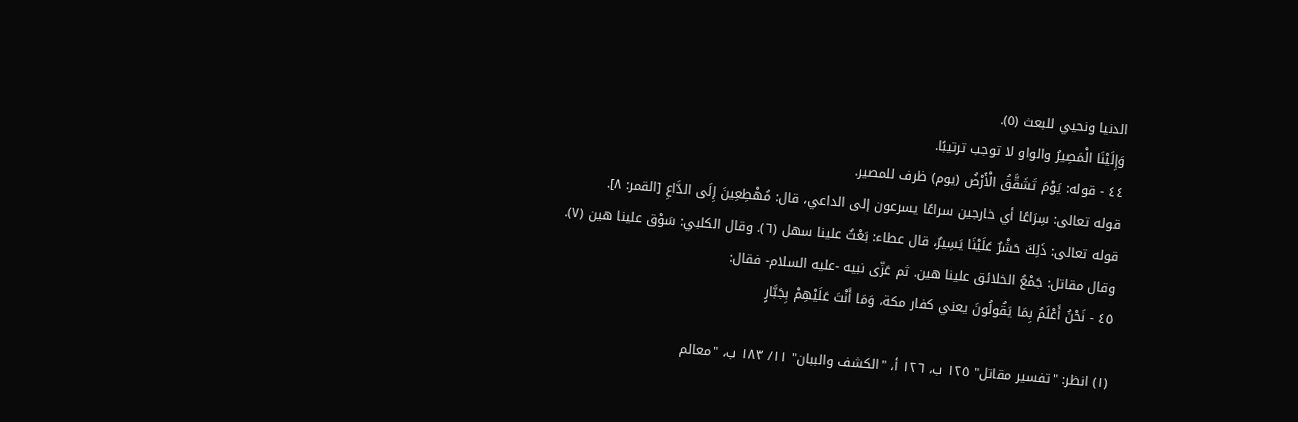الدنيا ونحيي للبعث (٥).
وَإِلَيْنَا الْمَصِيرُ والواو لا توجب ترتيبًا.
٤٤ - قوله: يَوْمَ تَشَقَّقُ الْأَرْضُ (يوم) ظرف للمصير.
قوله تعالى: سِرَاعًا أي خارجين سراعًا يسرعون إلى الداعي، قال: مُهْطِعِينَ إِلَى الدَّاعِ [القمر: ٨].
قوله تعالى: ذَلِكَ حَشْرٌ عَلَيْنَا يَسِيرٌ، قال عطاء: بَعْثٌ علينا سهل (٦). وقال الكلبي: سَوْق علينا هين (٧).
وقال مقاتل: جَمْعُ الخلائق علينا هين. ثم عَزّى نبيه -عليه السلام- فقال:
٤٥ - نَحْنُ أَعْلَمُ بِمَا يَقُولُونَ يعني كفار مكة، وَمَا أَنْتَ عَلَيْهِمْ بِجَبَّارٍ

(١) انظر: "تفسير مقاتل" ١٢٥ ب، ١٢٦ أ، "الكشف والببان" ١١/ ١٨٣ ب، "معالم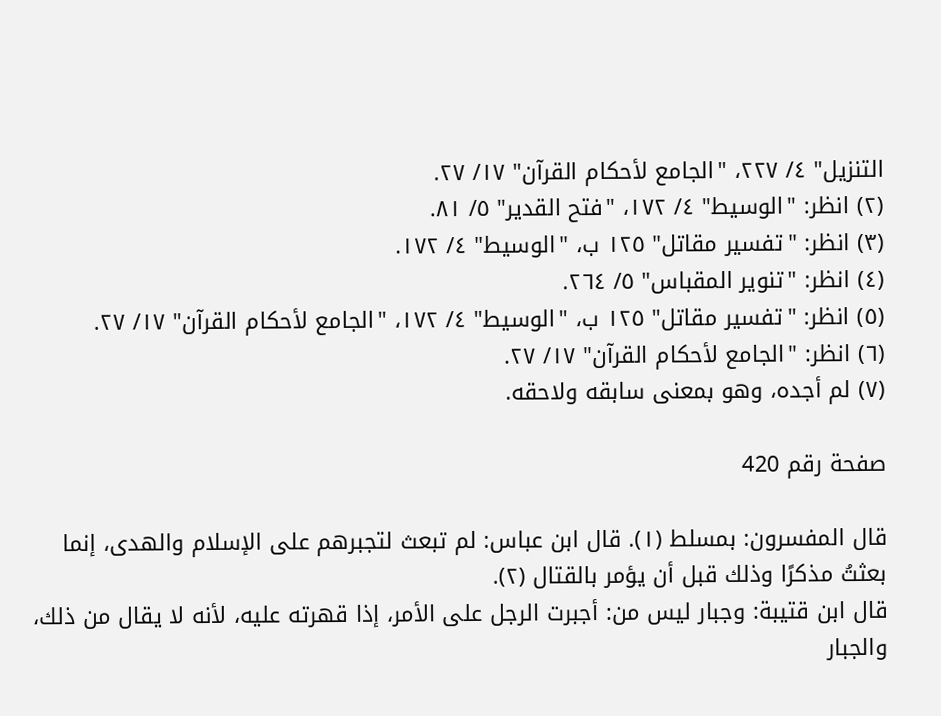التنزيل" ٤/ ٢٢٧، "الجامع لأحكام القرآن" ١٧/ ٢٧.
(٢) انظر: "الوسيط" ٤/ ١٧٢، "فتح القدير" ٥/ ٨١.
(٣) انظر: "تفسير مقاتل" ١٢٥ ب، "الوسيط" ٤/ ١٧٢.
(٤) انظر: "تنوير المقباس" ٥/ ٢٦٤.
(٥) انظر: "تفسير مقاتل" ١٢٥ ب، "الوسيط" ٤/ ١٧٢، "الجامع لأحكام القرآن" ١٧/ ٢٧.
(٦) انظر: "الجامع لأحكام القرآن" ١٧/ ٢٧.
(٧) لم أجده، وهو بمعنى سابقه ولاحقه.

صفحة رقم 420

قال المفسرون: بمسلط (١). قال ابن عباس: لم تبعث لتجبرهم على الإسلام والهدى، إنما بعثتُ مذكرًا وذلك قبل أن يؤمر بالقتال (٢).
قال ابن قتيبة: وجبار ليس من: أجبرت الرجل على الأمر، إذا قهرته عليه، لأنه لا يقال من ذلك، والجبار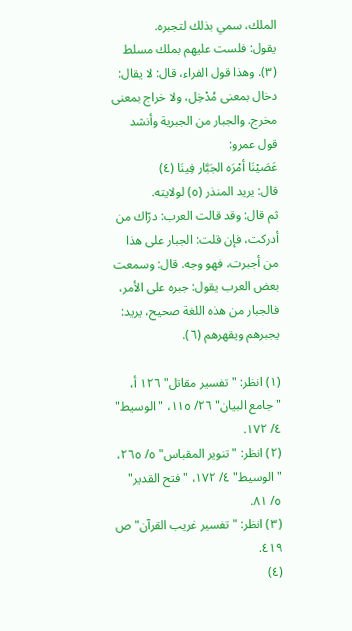الملك، سمي بذلك لتجبره.
يقول: فلست عليهم بملك مسلط (٣). وهذا قول الفراء، قال: لا يقال: دخال بمعنى مُدْخِل، ولا خراج بمعنى مخرج. والجبار من الجبرية وأنشد قول عمرو:
عَصَيْنَا أمْرَه الجَبَّار فِينَا (٤)
قال: يريد المنذر (٥) لولايته.
ثم قال: وقد قالت العرب: درّاك من أدركت، فإن قلت: الجبار على هذا من أجبرت، فهو وجه. قال: وسمعت بعض العرب يقول: جبره على الأمر، فالجبار من هذه اللغة صحيح، يريد: يجبرهم ويقهرهم (٦).

(١) انظر: "تفسير مقاتل" ١٢٦ أ، "جامع البيان" ٢٦/ ١١٥، "الوسيط" ٤/ ١٧٢.
(٢) انظر: "تنوير المقباس" ٥/ ٢٦٥، "الوسيط" ٤/ ١٧٢، "فتح القدير" ٥/ ٨١.
(٣) انظر: "تفسير غريب القرآن" ص ٤١٩.
(٤)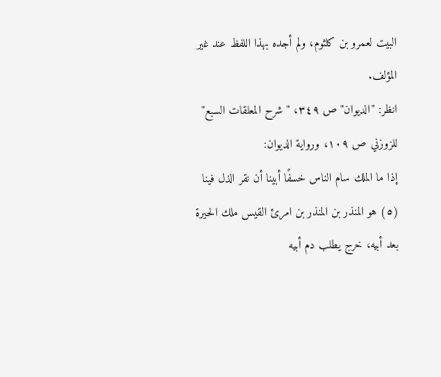البيت لعمرو بن كلثوم، ولم أجده بهذا اللفظ عند غير المؤلف.
انظر: "الديوان" ص ٣٤٩، "شرح المعلقات السبع" للزوزني ص ١٠٩، ورواية الديوان:
إذا ما الملك سام الناس خسفًا أبينا أن نقر الذل فينا
(٥) هو المنذر بن المنذر بن امرئ القيس ملك الحيرة بعد أبيه، خرج يطلب دم أبيه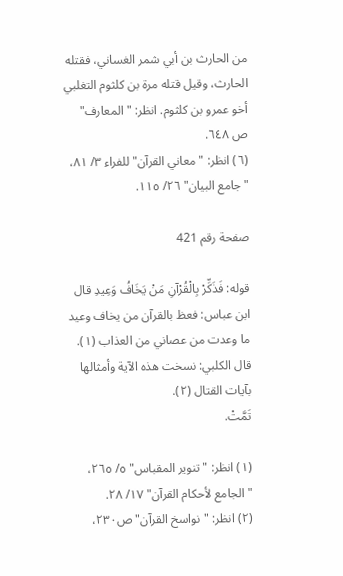من الحارث بن أبي شمر الغساني، فقتله الحارث، وقيل قتله مرة بن كلثوم التغلبي أخو عمرو بن كلثوم. انظر: "المعارف" ص ٦٤٨.
(٦) انظر: "معاني القرآن" للفراء ٣/ ٨١، "جامع البيان" ٢٦/ ١١٥.

صفحة رقم 421

قوله: فَذَكِّرْ بِالْقُرْآنِ مَنْ يَخَافُ وَعِيدِ قال ابن عباس: فعظ بالقرآن من يخاف وعيد ما وعدت من عصاني من العذاب (١).
قال الكلبي: نسخت هذه الآية وأمثالها بآيات القتال (٢).
تَمَّتْ.

(١) انظر: "تنوير المقباس" ٥/ ٢٦٥، "الجامع لأحكام القرآن" ١٧/ ٢٨.
(٢) انظر: "نواسخ القرآن" ص٢٣٠،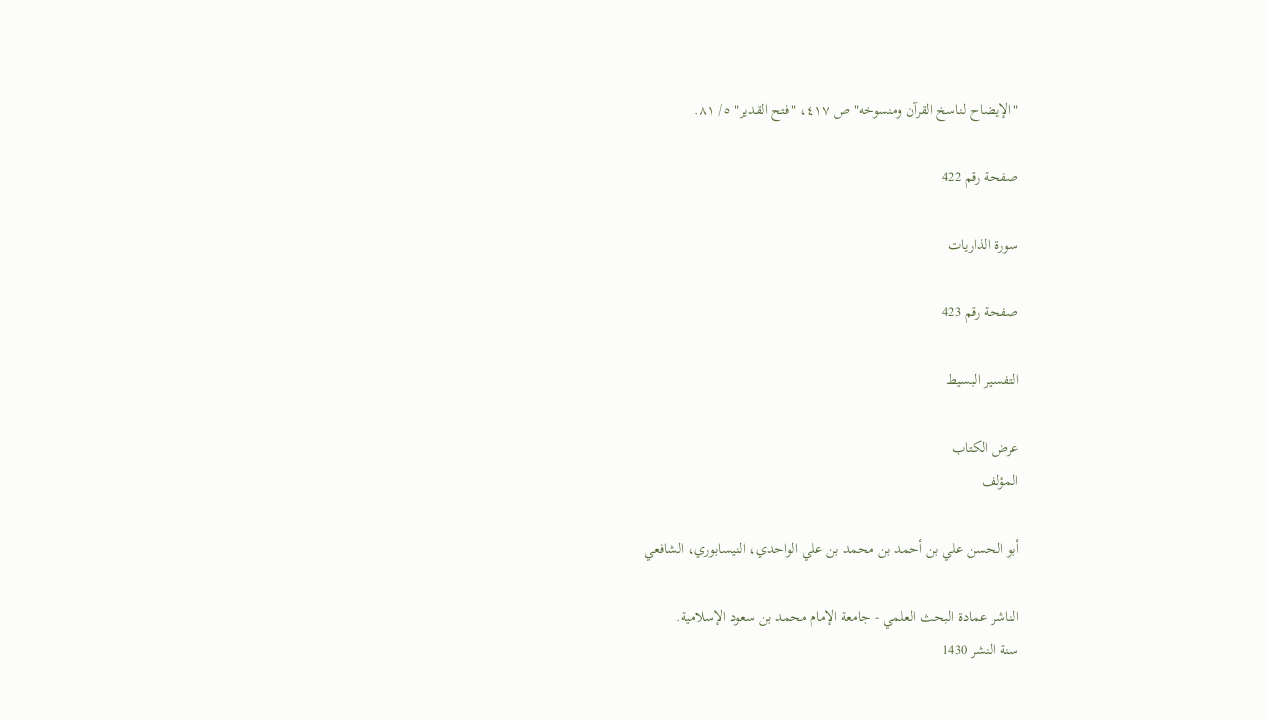"الإيضاح لناسخ القرآن ومنسوخه" ص ٤١٧، "فتح القدير" ٥/ ٨١.

صفحة رقم 422

سورة الذاريات

صفحة رقم 423

التفسير البسيط

عرض الكتاب
المؤلف

أبو الحسن علي بن أحمد بن محمد بن علي الواحدي، النيسابوري، الشافعي

الناشر عمادة البحث العلمي - جامعة الإمام محمد بن سعود الإسلامية.
سنة النشر 1430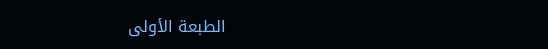الطبعة الأولى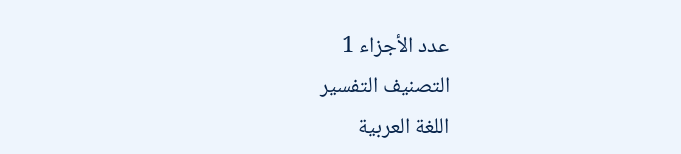عدد الأجزاء 1
التصنيف التفسير
اللغة العربية